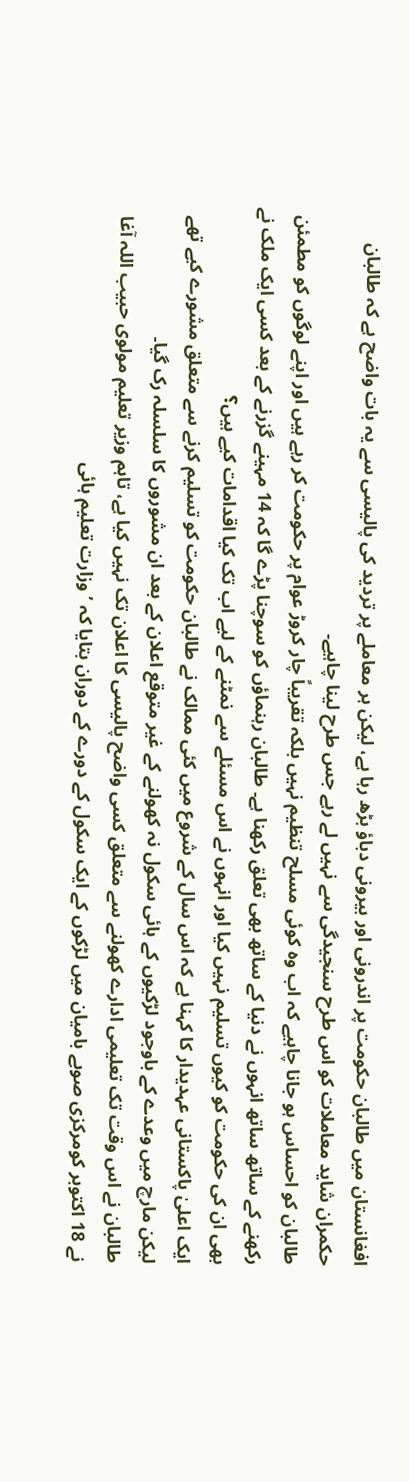افغانستان میں طالبان حکومت پر اندرونی اور بیرونی دباؤ بڑھ رہا ہے، لیکن ہر معاملے پر تردید کی پالیسی سے یہ بات واضح ہے کہ طالبان حکمران شاید معاملات کو اس طرح سنجیدگی سے نہیں لے رہے جس طرح لینا چاہیے۔
طالبان کو احساس ہو جانا چاہیے کہ اب وہ کوئی مسلح تنظیم نہیں بلکہ تقریباً چار کروڑ عوام پر حکومت کر رہے ہیں اور اپنے لوگوں کو مطمئن رکھنے کے ساتھ ساتھ انہوں نے دنیا کے ساتھ بھی تعلق رکھنا ہے۔ طالبان رہنماؤں کو سوچنا پڑے گا کہ 14 مہینے گزرنے کے بعد کسی ایک ملک نے بھی ان کی حکومت کو کیوں تسلیم نہیں کیا اور انہوں نے اس مسئلے سے نمٹنے کے لیے اب تک کیا اقدامات کیے ہیں؟
ایک اعلیٰ پاکستانی عہدیدار کا کہنا ہے کہ اس سال کے شروع میں کئی ممالک نے طالبان حکومت کو تسلیم کرنے سے متعلق مشورے کیے تھے لیکن مارچ میں وعدے کے باوجود لڑکیوں کے ہائی سکول نہ کھولنے کے غیر متوقع اعلان کے بعد ان مشوروں کا سلسلہ رک گیا۔
طالبان نے اس وقت تک تعلیمی ادارے کھولنے سے متعلق کسی واضح پالیسی کا اعلان تک نہیں کیا ہے، تاہم وزیر تعلیم مولوی حبیب اللہ آغا نے 18 اکتوبر کومرکزی صوبے بامیان میں لڑکوں کے ایک سکول کے دورے کے دوران بتایا کہ ’وزارت تعلیم ہائی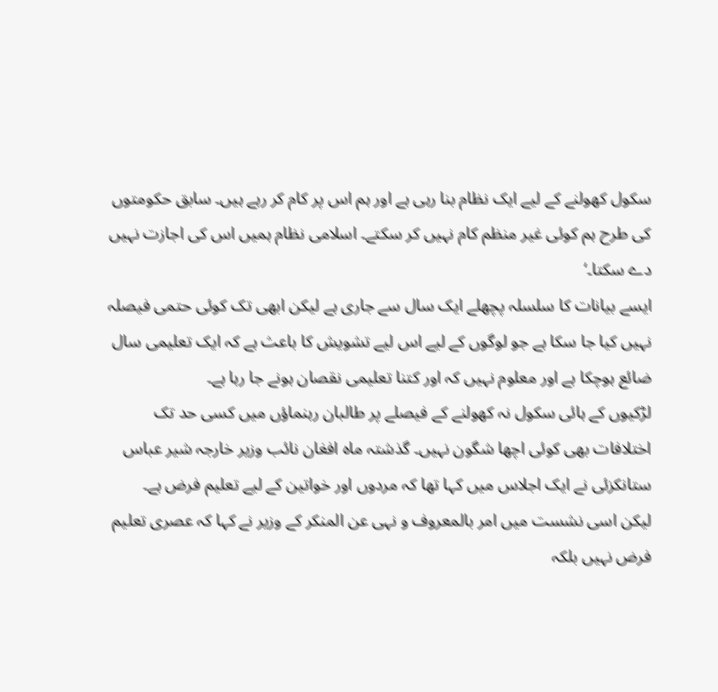سکول کھولنے کے لیے ایک نظام بنا رہی ہے اور ہم اس پر کام کر رہے ہیں۔ سابق حکومتوں کی طرح ہم کوئی غیر منظم کام نہیں کر سکتے۔ اسلامی نظام ہمیں اس کی اجازت نہیں دے سکتا۔‘
ایسے بیانات کا سلسلہ پچھلے ایک سال سے جاری ہے لیکن ابھی تک کوئی حتمی فیصلہ نہیں کیا جا سکا ہے جو لوگوں کے لیے اس لیے تشویش کا باعث ہے کہ ایک تعلیمی سال ضائع ہوچکا ہے اور معلوم نہیں کہ اور کتنا تعلیمی نقصان ہونے جا رہا ہے۔
لڑکیوں کے ہائی سکول نہ کھولنے کے فیصلے پر طالبان رہنماؤں میں کسی حد تک اختلافات بھی کوئی اچھا شگون نہیں۔ گذشتہ ماہ افغان نائب وزیر خارجہ شیر عباس ستانکزئی نے ایک اجلاس میں کہا تھا کہ مردوں اور خواتین کے لیے تعلیم فرض ہے۔
لیکن اسی نشست میں امر بالمعروف و نہی عن المنکر کے وزیر نے کہا کہ عصری تعلیم فرض نہیں بلکہ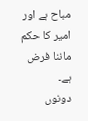مباح ہے اور امیر کا حکم ماننا فرض ہے۔
دونوں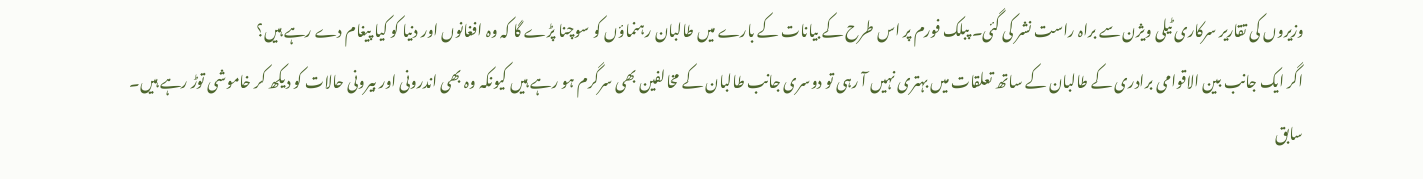وزیروں کی تقاریر سرکاری ٹیلی ویژن سے براہ راست نشر کی گئی۔ پبلک فورم پر اس طرح کے بیانات کے بارے میں طالبان رہنماؤں کو سوچنا پڑے گا کہ وہ افغانوں اور دنیا کو کیا پیغام دے رہے ہیں؟
اگر ایک جانب بین الاقوامی برادری کے طالبان کے ساتھ تعلقات میں بہتری نہیں آ رہی تو دوسری جانب طالبان کے مخالفین بھی سرگرم ہو رہے ہیں کیونکہ وہ بھی اندرونی اور بیرونی حالات کو دیکھ کر خاموشی توڑ رہے ہیں۔
سابق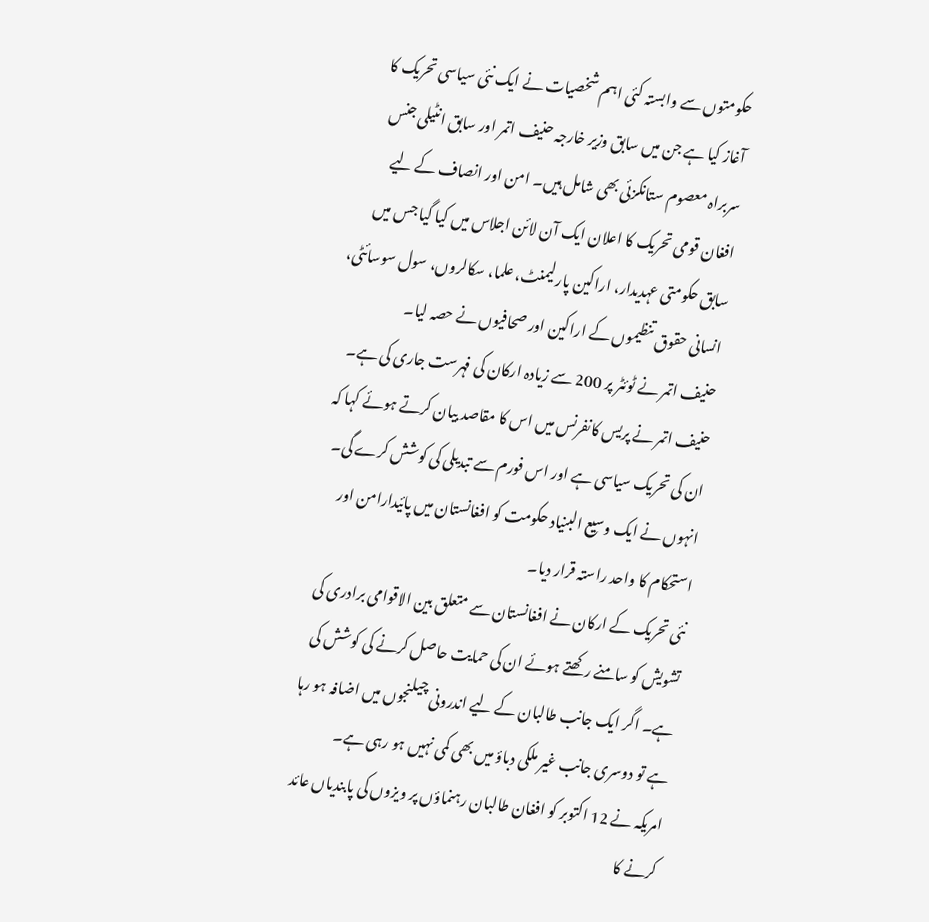حکومتوں سے وابستہ کئی اہم شخصیات نے ایک نئی سیاسی تحریک کا آغاز کیا ہے جن میں سابق وزیر خارجہ حنیف اتمر اور سابق انٹیلی جنس سربراہ معصوم ستانکزئی بھی شامل ہیں۔ امن اور انصاف کے لیے افغان قومی تحریک کا اعلان ایک آن لائن اجلاس میں کیا گیا جس میں سابق حکومتی عہدیدار، اراکین پارلیمنٹ، علما، سکالروں، سول سوسائٹی، انسانی حقوق تنظیموں کے اراکین اور صحافیوں نے حصہ لیا۔
حنیف اتمر نے ٹوئٹر پر 200 سے زیادہ ارکان کی فہرست جاری کی ہے۔ حنیف اتمر نے پریس کانفرنس میں اس کا مقاصد بیان کرتے ہوئے کہا کہ ان کی تحریک سیاسی ہے اور اس فورم سے تبدیلی کی کوشش کرے گی۔ انہوں نے ایک وسیع البنیاد حکومت کو افغانستان میں پائیدارامن اور استحکام کا واحد راستہ قرار دیا۔
نئی تحریک کے ارکان نے افغانستان سے متعلق بین الاقوامی برادری کی تشویش کو سامنے رکھتے ہوئے ان کی حمایت حاصل کرنے کی کوشش کی ہے۔ اگر ایک جانب طالبان کے لیے اندرونی چیلنجوں میں اضافہ ہو رہا ہے تو دوسری جانب غیر ملکی دباؤ میں بھی کمی نہیں ہو رہی ہے۔
امریکہ نے 12 اکتوبر کو افغان طالبان رہنماؤں پر ویزوں کی پابندیاں عائد کرنے کا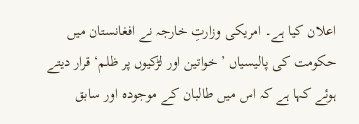اعلان کیا ہے۔ امریکی وزارتِ خارجہ نے افغانستان میں حکومت کی پالیسیاں ’خواتین اور لڑکیوں پر ظلم‘ قرار دیتے ہوئے کہا ہے کہ اس میں طالبان کے موجودہ اور سابق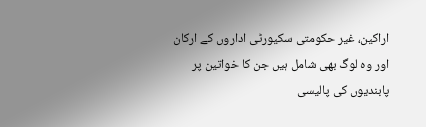اراکین، غیر حکومتی سکیورٹی اداروں کے ارکان اور وہ لوگ بھی شامل ہیں جن کا خواتین پر پابندیوں کی پالیسی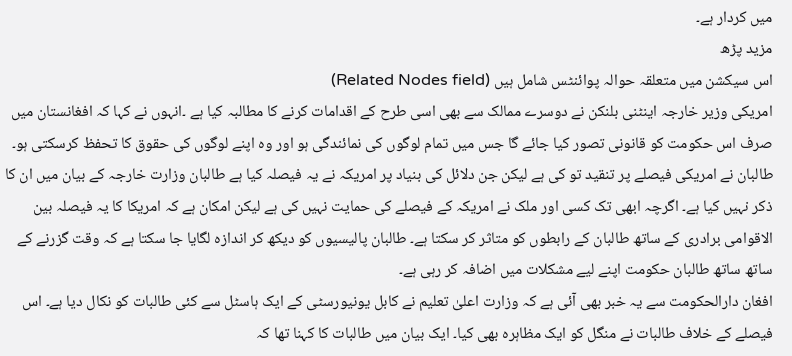میں کردار ہے۔
مزید پڑھ
اس سیکشن میں متعلقہ حوالہ پوائنٹس شامل ہیں (Related Nodes field)
امریکی وزیر خارجہ اینٹنی بلنکن نے دوسرے ممالک سے بھی اسی طرح کے اقدامات کرنے کا مطالبہ کیا ہے ۔انہوں نے کہا کہ افغانستان میں صرف اس حکومت کو قانونی تصور کیا جائے گا جس میں تمام لوگوں کی نمائندگی ہو اور وہ اپنے لوگوں کی حقوق کا تحفظ کرسکتی ہو۔
طالبان نے امریکی فیصلے پر تنقید تو کی ہے لیکن جن دلائل کی بنیاد پر امریکہ نے یہ فیصلہ کیا ہے طالبان وزارت خارجہ کے بیان میں ان کا ذکر نہیں کیا ہے۔ اگرچہ ابھی تک کسی اور ملک نے امریکہ کے فیصلے کی حمایت نہیں کی ہے لیکن امکان ہے کہ امریکا کا یہ فیصلہ بین الاقوامی برادری کے ساتھ طالبان کے رابطوں کو متاثر کر سکتا ہے۔ طالبان پالیسیوں کو دیکھ کر اندازہ لگایا جا سکتا ہے کہ وقت گزرنے کے ساتھ ساتھ طالبان حکومت اپنے لیے مشکلات میں اضافہ کر رہی ہے۔
افغان دارالحکومت سے یہ خبر بھی آئی ہے کہ وزارت اعلیٰ تعلیم نے کابل یونیورسٹی کے ایک ہاسٹل سے کئی طالبات کو نکال دیا ہے۔ اس فیصلے کے خلاف طالبات نے منگل کو ایک مظاہرہ بھی کیا۔ ایک بیان میں طالبات کا کہنا تھا کہ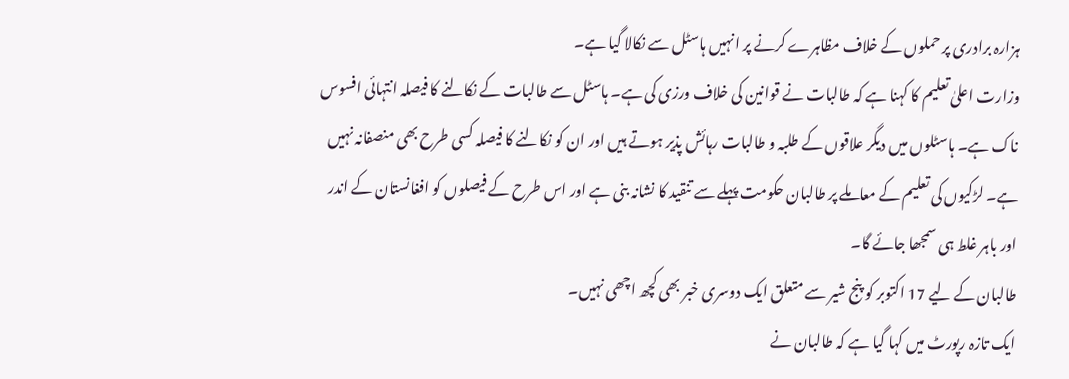ہزارہ برادری پر حملوں کے خلاف مظاہرے کرنے پر انہیں ہاسٹل سے نکالا گیا ہے۔
وزارت اعلیٰ تعلیم کا کہنا ہے کہ طالبات نے قوانین کی خلاف ورزی کی ہے۔ ہاسٹل سے طالبات کے نکالنے کا فیصلہ انتہائی افسوس ناک ہے۔ ہاسٹلوں میں دیگر علاقوں کے طلبہ و طالبات رہائش پذیر ہوتے ہیں اور ان کو نکالنے کا فیصلہ کسی طرح بھی منصفانہ نہیں ہے۔ لڑکیوں کی تعلیم کے معاملے پر طالبان حکومت پہلے سے تنقید کا نشانہ بنی ہے اور اس طرح کے فیصلوں کو افغانستان کے اندر اور باہر غلط ہی سمجھا جائے گا۔
طالبان کے لیے 17 اکتوبر کو پنج شیر سے متعلق ایک دوسری خبر بھی کچھ اچھی نہیں۔
ایک تازہ رپورٹ میں کہا گیا ہے کہ طالبان نے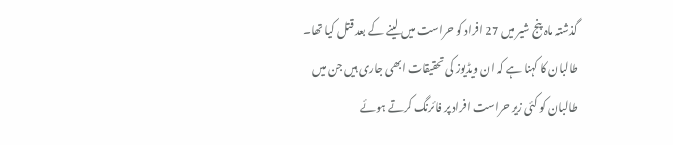گذشتہ ماہ پنج شیر میں 27 افراد کو حراست میں لینے کے بعد قتل کیا تھا۔ طالبان کا کہنا ہے کہ ان ویڈیوز کی تحقیقات ابھی جاری ہیں جن میں طالبان کو کئی زیر حراست افراد پر فائرنگ کرتے ہوئے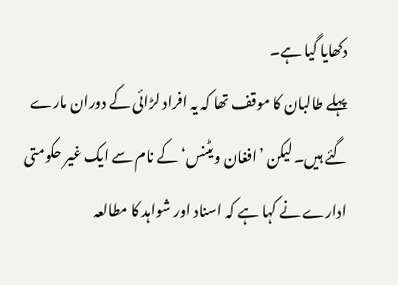دکھایا گیا ہے۔
پہلے طالبان کا موقف تھا کہ یہ افراد لڑائی کے دوران مارے گئے ہیں۔ لیکن ’افغان ویٹنس‘ کے نام سے ایک غیر حکومتی ادارے نے کہا ہے کہ اسناد اور شواہد کا مطالعہ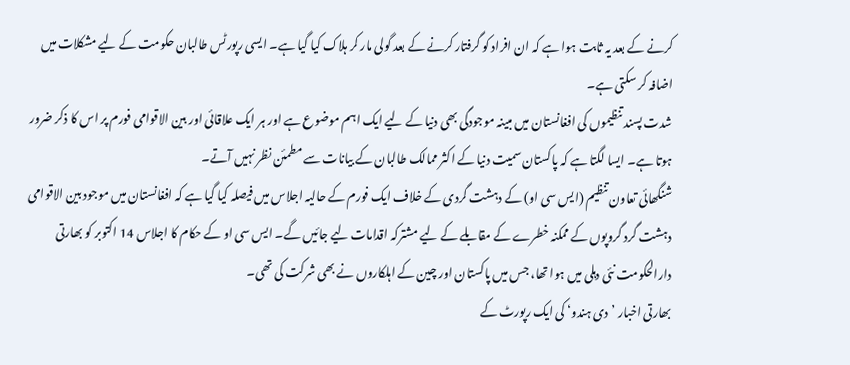کرنے کے بعد یہ ثابت ہوا ہے کہ ان افراد کو گرفتار کرنے کے بعد گولی مار کر ہلاک کیا گیا ہے۔ ایسی رپورٹس طالبان حکومت کے لیے مشکلات میں اضافہ کر سکتی ہے۔
شدت پسند تنظیموں کی افغانستان میں مبینہ موجودگی بھی دنیا کے لیے ایک اہم موضوع ہے اور ہر ایک علاقائی اور بین الاقوامی فورم پر اس کا ذکر ضرور ہوتا ہے۔ ایسا لگتا ہے کہ پاکستان سمیت دنیا کے اکثر ممالک طالبان کے بیانات سے مطمئن نظر نہیں آتے۔
شنگھائی تعاون تنظیم (ایس سی او) کے دہشت گردی کے خلاف ایک فورم کے حالیہ اجلاس میں فیصلہ کیا گیا ہے کہ افغانستان میں موجود بین الاقوامی دہشت گرد گروپوں کے ممکنہ خطرے کے مقابلے کے لیے مشترکہ اقدامات لیے جائیں گے۔ ایس سی او کے حکام کا اجلاس 14 اکتوبر کو بھارتی دارالحکومت نئی دہلی میں ہوا تھا، جس میں پاکستان اور چین کے اہلکاروں نے بھی شرکت کی تھی۔
بھارتی اخبار ’دی ہندو‘ کی ایک رپورٹ کے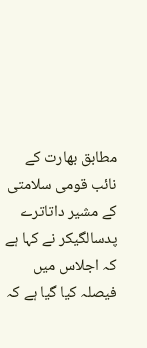مطابق بھارت کے نائب قومی سلامتی کے مشیر داتاترے پدسالگیکر نے کہا ہے کہ اجلاس میں فیصلہ کیا گیا ہے کہ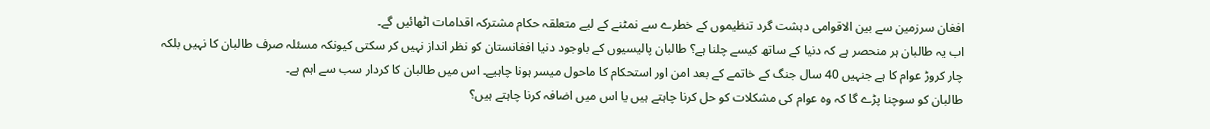افغان سرزمین سے بین الاقوامی دہشت گرد تنظیموں کے خطرے سے نمٹنے کے لیے متعلقہ حکام مشترکہ اقدامات اٹھائیں گے۔
اب یہ طالبان ہر منحصر ہے کہ دنیا کے ساتھ کیسے چلنا ہے؟ طالبان پالیسیوں کے باوجود دنیا افغانستان کو نظر انداز نہیں کر سکتی کیونکہ مسئلہ صرف طالبان کا نہیں بلکہ چار کروڑ عوام کا ہے جنہیں 40 سال جنگ کے خاتمے کے بعد امن اور استحکام کا ماحول میسر ہونا چاہیے۔ اس میں طالبان کا کردار سب سے اہم ہے۔
طالبان کو سوچنا پڑے گا کہ وہ عوام کی مشکلات کو حل کرنا چاہتے ہیں یا اس میں اضافہ کرنا چاہتے ہیں؟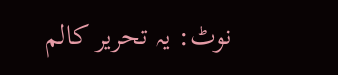نوٹ: یہ تحریر کالم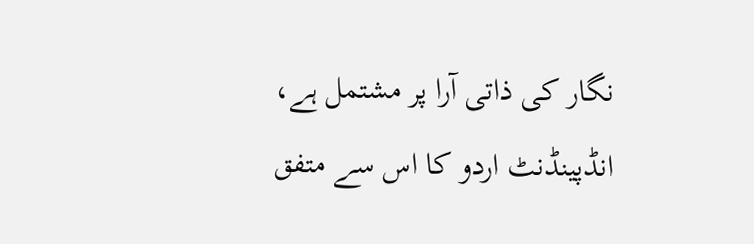نگار کی ذاتی آرا پر مشتمل ہے، انڈپینڈنٹ اردو کا اس سے متفق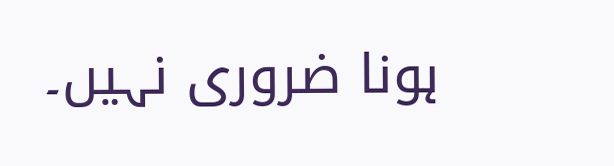ہونا ضروری نہیں۔